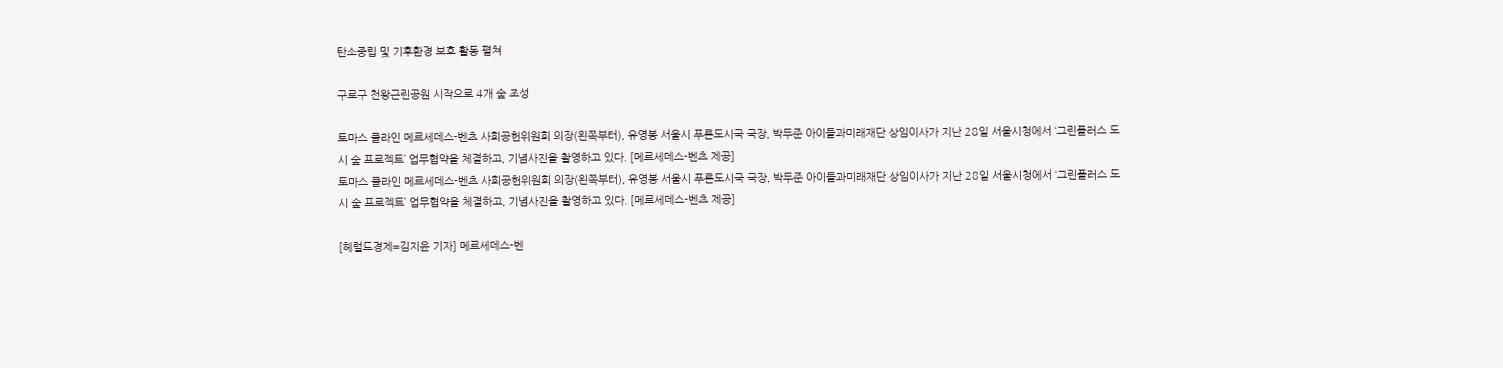탄소중립 및 기후환경 보호 활동 펼쳐

구로구 천왕근린공원 시작으로 4개 숲 조성

토마스 클라인 메르세데스-벤츠 사회공헌위원회 의장(왼쪽부터), 유영봉 서울시 푸른도시국 국장, 박두준 아이들과미래재단 상임이사가 지난 28일 서울시청에서 ‘그린플러스 도시 숲 프로젝트’ 업무협약을 체결하고, 기념사진을 촬영하고 있다. [메르세데스-벤츠 제공]
토마스 클라인 메르세데스-벤츠 사회공헌위원회 의장(왼쪽부터), 유영봉 서울시 푸른도시국 국장, 박두준 아이들과미래재단 상임이사가 지난 28일 서울시청에서 ‘그린플러스 도시 숲 프로젝트’ 업무협약을 체결하고, 기념사진을 촬영하고 있다. [메르세데스-벤츠 제공]

[헤럴드경제=김지윤 기자] 메르세데스-벤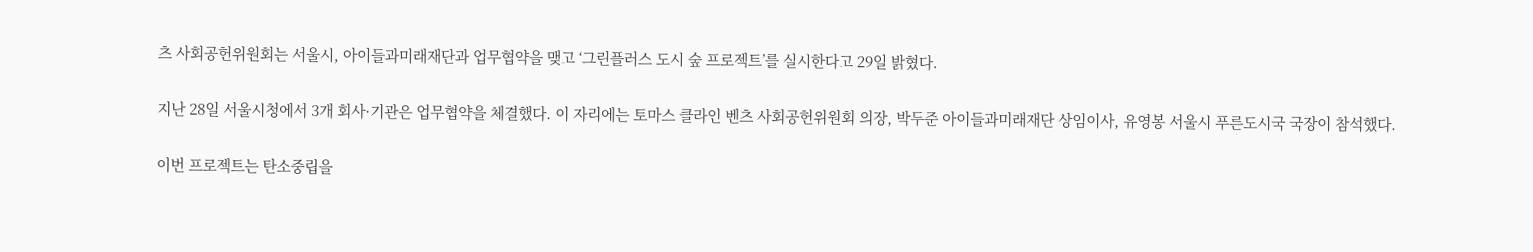츠 사회공헌위원회는 서울시, 아이들과미래재단과 업무협약을 맺고 ‘그린플러스 도시 숲 프로젝트’를 실시한다고 29일 밝혔다.

지난 28일 서울시청에서 3개 회사·기관은 업무협약을 체결했다. 이 자리에는 토마스 클라인 벤츠 사회공헌위원회 의장, 박두준 아이들과미래재단 상임이사, 유영봉 서울시 푸른도시국 국장이 참석했다.

이번 프로젝트는 탄소중립을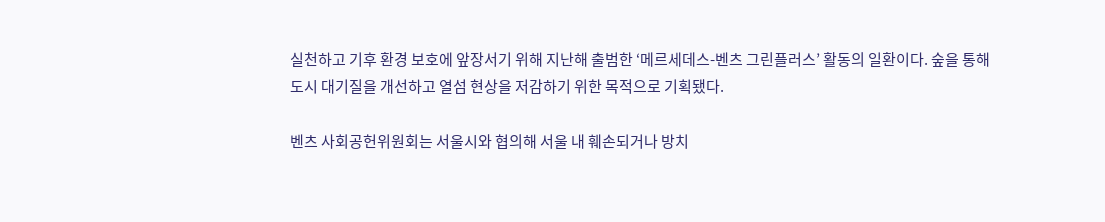실천하고 기후 환경 보호에 앞장서기 위해 지난해 출범한 ‘메르세데스-벤츠 그린플러스’ 활동의 일환이다. 숲을 통해 도시 대기질을 개선하고 열섬 현상을 저감하기 위한 목적으로 기획됐다.

벤츠 사회공헌위원회는 서울시와 협의해 서울 내 훼손되거나 방치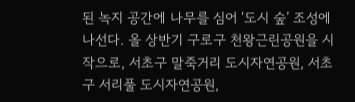된 녹지 공간에 나무를 심어 ‘도시 숲’ 조성에 나선다. 올 상반기 구로구 천왕근린공원을 시작으로, 서초구 말죽거리 도시자연공원, 서초구 서리풀 도시자연공원,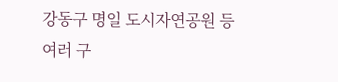강동구 명일 도시자연공원 등 여러 구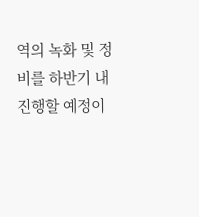역의 녹화 및 정비를 하반기 내 진행할 예정이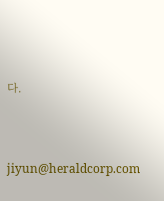다.


jiyun@heraldcorp.com